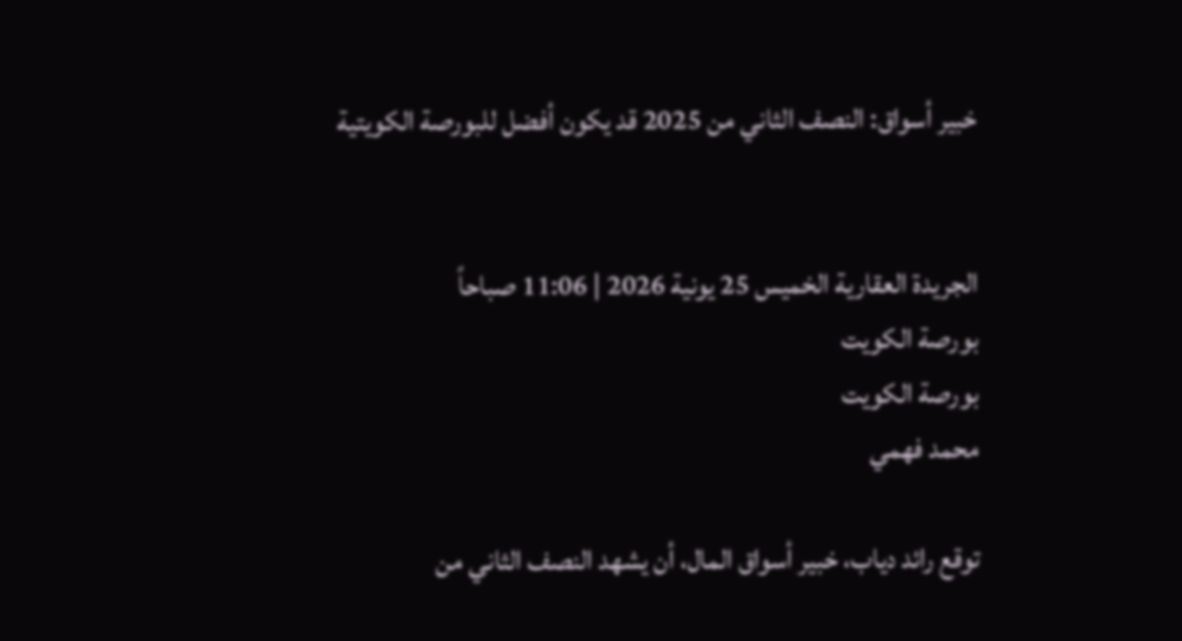خبير أسواق: النصف الثاني من 2025 قد يكون أفضل للبورصة الكويتية


الجريدة العقارية الخميس 25 يونية 2026 | 11:06 صباحاً
بورصة الكويت
بورصة الكويت
محمد فهمي

توقع رائد دياب، خبير أسواق المال، أن يشهد النصف الثاني من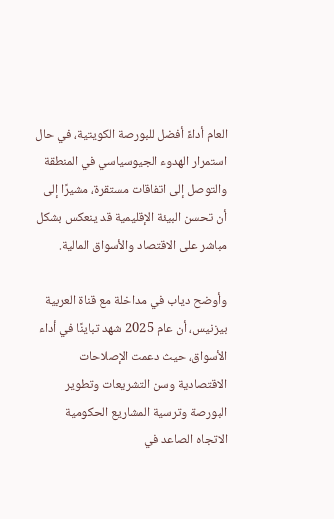العام أداءً أفضل للبورصة الكويتية، في حال استمرار الهدوء الجيوسياسي في المنطقة والتوصل إلى اتفاقات مستقرة، مشيرًا إلى أن تحسن البيئة الإقليمية قد ينعكس بشكل مباشر على الاقتصاد والأسواق المالية.

وأوضح دياب في مداخلة مع قناة العربية بيزنيس، أن عام 2025 شهد تباينًا في أداء الأسواق، حيث دعمت الإصلاحات الاقتصادية وسن التشريعات وتطوير البورصة وترسية المشاريع الحكومية الاتجاه الصاعد في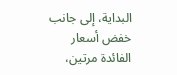البداية، إلى جانب خفض أسعار الفائدة مرتين،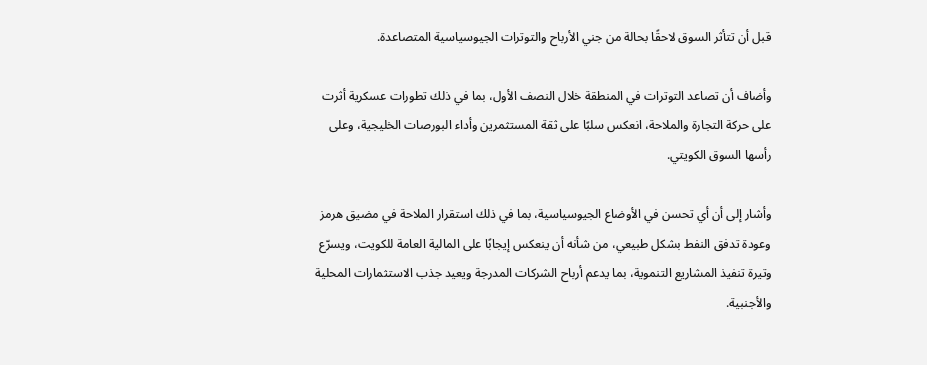قبل أن تتأثر السوق لاحقًا بحالة من جني الأرباح والتوترات الجيوسياسية المتصاعدة.

وأضاف أن تصاعد التوترات في المنطقة خلال النصف الأول، بما في ذلك تطورات عسكرية أثرت على حركة التجارة والملاحة، انعكس سلبًا على ثقة المستثمرين وأداء البورصات الخليجية، وعلى رأسها السوق الكويتي.

وأشار إلى أن أي تحسن في الأوضاع الجيوسياسية، بما في ذلك استقرار الملاحة في مضيق هرمز وعودة تدفق النفط بشكل طبيعي، من شأنه أن ينعكس إيجابًا على المالية العامة للكويت، ويسرّع وتيرة تنفيذ المشاريع التنموية، بما يدعم أرباح الشركات المدرجة ويعيد جذب الاستثمارات المحلية والأجنبية.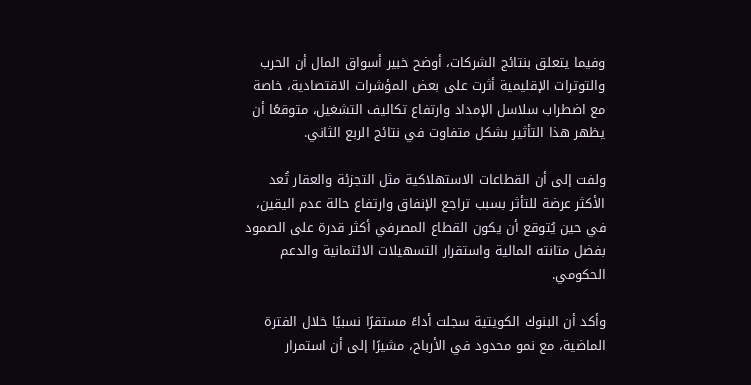وفيما يتعلق بنتائج الشركات، أوضح خبير أسواق المال أن الحرب والتوترات الإقليمية أثرت على بعض المؤشرات الاقتصادية، خاصة مع اضطراب سلاسل الإمداد وارتفاع تكاليف التشغيل، متوقعًا أن يظهر هذا التأثير بشكل متفاوت في نتائج الربع الثاني.

ولفت إلى أن القطاعات الاستهلاكية مثل التجزئة والعقار تُعد الأكثر عرضة للتأثر بسبب تراجع الإنفاق وارتفاع حالة عدم اليقين، في حين يُتوقع أن يكون القطاع المصرفي أكثر قدرة على الصمود بفضل متانته المالية واستقرار التسهيلات الائتمانية والدعم الحكومي.

وأكد أن البنوك الكويتية سجلت أداءً مستقرًا نسبيًا خلال الفترة الماضية، مع نمو محدود في الأرباح، مشيرًا إلى أن استمرار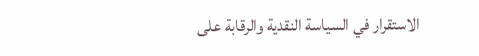الاستقرار في السياسة النقدية والرقابة على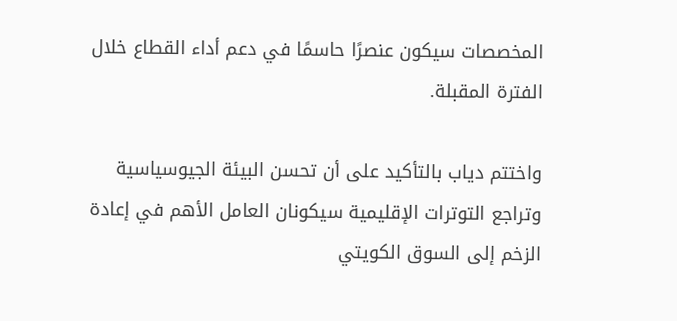المخصصات سيكون عنصرًا حاسمًا في دعم أداء القطاع خلال الفترة المقبلة.

واختتم دياب بالتأكيد على أن تحسن البيئة الجيوسياسية وتراجع التوترات الإقليمية سيكونان العامل الأهم في إعادة الزخم إلى السوق الكويتي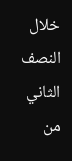خلال النصف الثاني من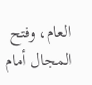العام، وفتح المجال أمام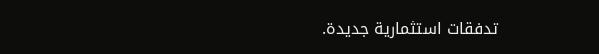تدفقات استثمارية جديدة.